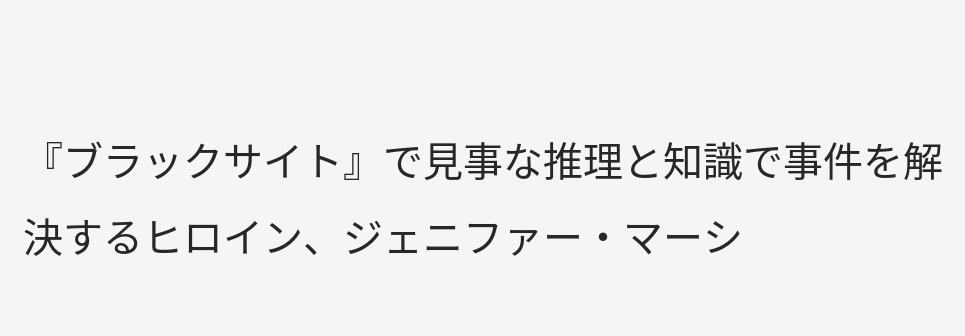『ブラックサイト』で見事な推理と知識で事件を解決するヒロイン、ジェニファー・マーシ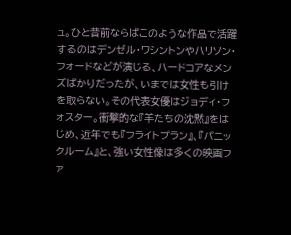ュ。ひと昔前ならばこのような作品で活躍するのはデンゼル・ワシントンやハリソン・フォードなどが演じる、ハードコアなメンズばかりだったが、いまでは女性も引けを取らない。その代表女優はジョディ・フォスター。衝撃的な『羊たちの沈黙』をはじめ、近年でも『フライトプラン』、『パニックルーム』と、強い女性像は多くの映画ファ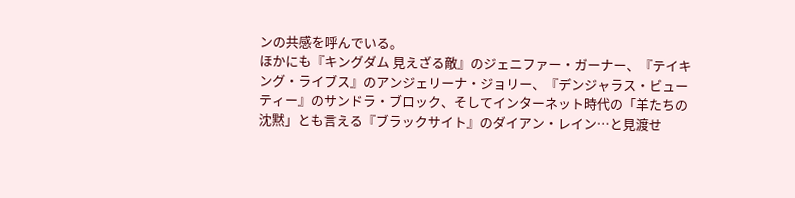ンの共感を呼んでいる。
ほかにも『キングダム 見えざる敵』のジェニファー・ガーナー、『テイキング・ライブス』のアンジェリーナ・ジョリー、『デンジャラス・ビューティー』のサンドラ・ブロック、そしてインターネット時代の「羊たちの沈黙」とも言える『ブラックサイト』のダイアン・レイン…と見渡せ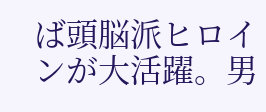ば頭脳派ヒロインが大活躍。男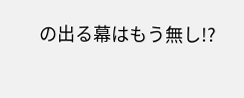の出る幕はもう無し!?